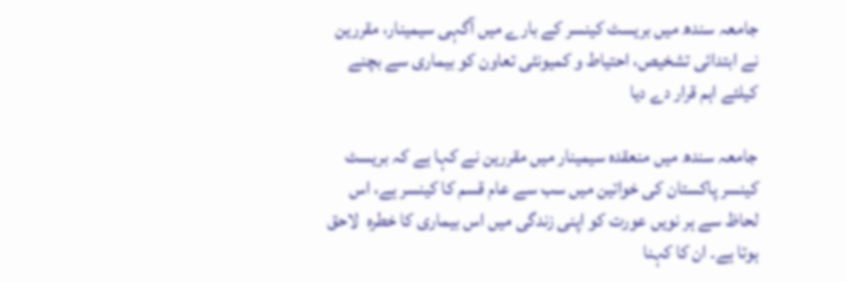جامعہ سندھ میں بریسٹ کینسر کے بارے میں آگہی سیمینار، مقررین نے ابتدائی تشخیص، احتیاط و کمیونٹی تعاون کو بیماری سے بچنے کیلئے اہم قرار دے دیا

جامعہ سندھ میں منعقدہ سیمینار میں مقررین نے کہا ہے کہ بریسٹ کینسر پاکستان کی خواتین میں سب سے عام قسم کا کینسر ہے، اس لحاظ سے ہر نویں عورت کو اپنی زندگی میں اس بیماری کا خطرہ  لاحق ہوتا ہے۔ ان کا کہنا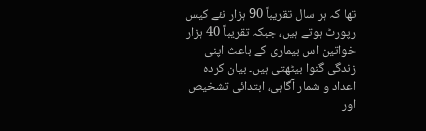تھا کہ ہر سال تقریباً 90 ہزار نئے کیس رپورٹ ہوتے ہیں، جبکہ تقریباً 40 ہزار خواتین اس بیماری کے باعث اپنی زندگی گنوا بیٹھتی ہیں۔ بیان کردہ اعداد و شمار آگاہی، ابتدائی تشخیص اور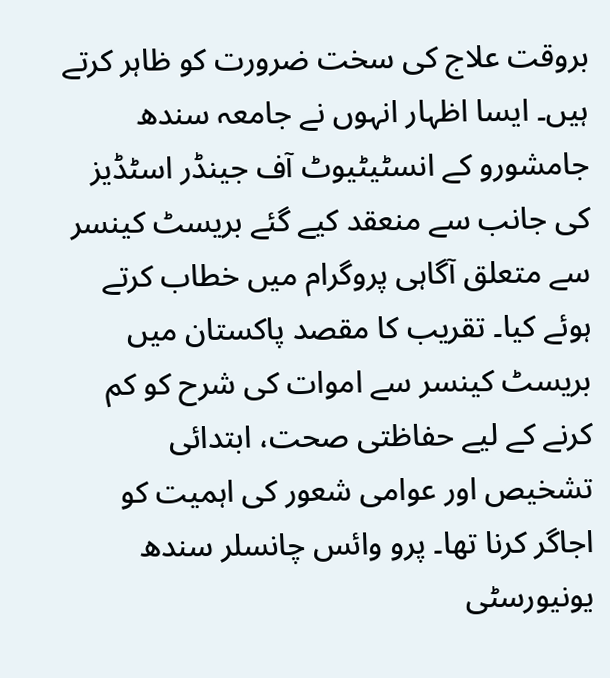بروقت علاج کی سخت ضرورت کو ظاہر کرتے ہیں۔ ایسا اظہار انہوں نے جامعہ سندھ جامشورو کے انسٹیٹیوٹ آف جینڈر اسٹڈیز کی جانب سے منعقد کیے گئے بریسٹ کینسر سے متعلق آگاہی پروگرام میں خطاب کرتے ہوئے کیا۔ تقریب کا مقصد پاکستان میں بریسٹ کینسر سے اموات کی شرح کو کم کرنے کے لیے حفاظتی صحت، ابتدائی تشخیص اور عوامی شعور کی اہمیت کو اجاگر کرنا تھا۔ پرو وائس چانسلر سندھ یونیورسٹی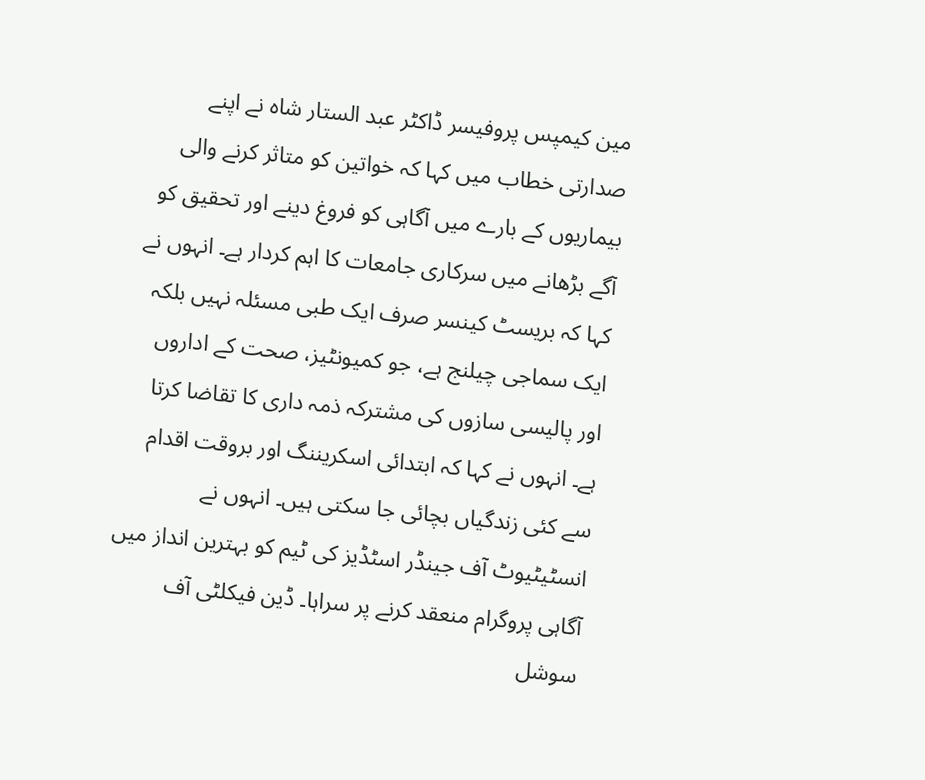مین کیمپس پروفیسر ڈاکٹر عبد الستار شاہ نے اپنے صدارتی خطاب میں کہا کہ خواتین کو متاثر کرنے والی بیماریوں کے بارے میں آگاہی کو فروغ دینے اور تحقیق کو آگے بڑھانے میں سرکاری جامعات کا اہم کردار ہے۔ انہوں نے کہا کہ بریسٹ کینسر صرف ایک طبی مسئلہ نہیں بلکہ ایک سماجی چیلنج ہے، جو کمیونٹیز، صحت کے اداروں اور پالیسی سازوں کی مشترکہ ذمہ داری کا تقاضا کرتا ہے۔ انہوں نے کہا کہ ابتدائی اسکریننگ اور بروقت اقدام سے کئی زندگیاں بچائی جا سکتی ہیں۔ انہوں نے انسٹیٹیوٹ آف جینڈر اسٹڈیز کی ٹیم کو بہترین انداز میں آگاہی پروگرام منعقد کرنے پر سراہا۔ ڈین فیکلٹی آف سوشل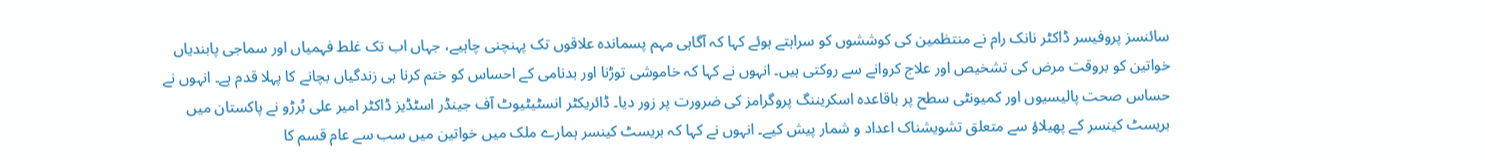سائنسز پروفیسر ڈاکٹر نانک رام نے منتظمین کی کوششوں کو سراہتے ہوئے کہا کہ آگاہی مہم پسماندہ علاقوں تک پہنچنی چاہیے، جہاں اب تک غلط فہمیاں اور سماجی پابندیاں خواتین کو بروقت مرض کی تشخیص اور علاج کروانے سے روکتی ہیں۔ انہوں نے کہا کہ خاموشی توڑنا اور بدنامی کے احساس کو ختم کرنا ہی زندگیاں بچانے کا پہلا قدم ہے۔ انہوں نے حساس صحت پالیسیوں اور کمیونٹی سطح پر باقاعدہ اسکریننگ پروگرامز کی ضرورت پر زور دیا۔ ڈائریکٹر انسٹیٹیوٹ آف جینڈر اسٹڈیز ڈاکٹر امیر علی بُرڑو نے پاکستان میں بریسٹ کینسر کے پھیلاؤ سے متعلق تشویشناک اعداد و شمار پیش کیے۔ انہوں نے کہا کہ بریسٹ کینسر ہمارے ملک میں خواتین میں سب سے عام قسم کا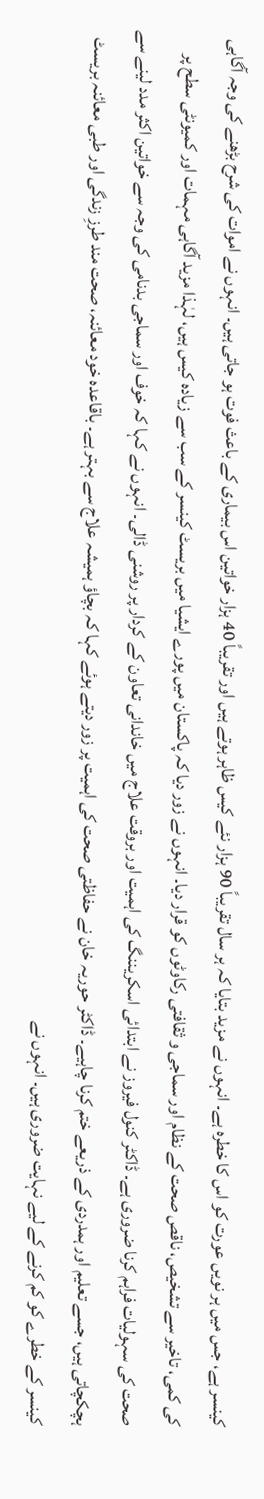کینسر ہے، جس میں ہر نویں عورت کو اس کا خطرہ ہے۔ انہوں نے مزید بتایا کہ ہر سال تقریباً 90 ہزار نئے کیس ظاہر ہوتے ہیں اور تقریباً 40 ہزار خواتین اس بیماری کے باعث فوت ہو جاتی ہیں۔ انہوں نے اموات کی شرح بڑھنے کی وجہ آگاہی کی کمی، تاخیر سے تشخیص، ناقص صحت کے نظام اور سماجی و ثقافتی رکاوٹوں کو قرار دیا۔ انہوں نے زور دیا کہ پاکستان میں پورے ایشیا میں بریسٹ کینسر کے سب سے زیادہ کیس ہیں، لہٰذا مزید آگاہی مہمات اور کمیونٹی سطح پر صحت کی سہولیات فراہم کرنا ضروری ہے۔ ڈاکٹر کنول فیروز نے ابتدائی اسکریننگ کی اہمیت اور بروقت علاج میں خاندانی تعاون کے کردار پر روشنی ڈالی۔ انہوں نے کہا کہ خوف اور سماجی بدنامی کی وجہ سے خواتین اکثر مدد لینے سے ہچکچاتی ہیں، جسے تعلیم اور ہمدردی کے ذریعے ختم کرنا چاہیے۔ ڈاکٹر حوریہ خان نے حفاظتی صحت کی اہمیت پر زور دیتے ہوئے کہا کہ بچاؤ ہمیشہ علاج سے بہتر ہے۔ باقاعدہ خود معائنہ، صحت مند طرزِ زندگی اور طبی معائنہ بریسٹ کینسر کے خطرے کو کم کرنے کے لیے نہایت ضروری ہیں۔ انہوں نے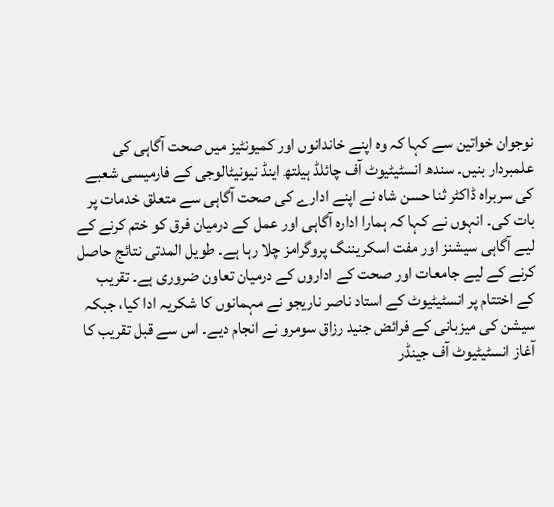نوجوان خواتین سے کہا کہ وہ اپنے خاندانوں اور کمیونٹیز میں صحت آگاہی کی علمبردار بنیں۔ سندھ انسٹیٹیوٹ آف چائلڈ ہیلتھ اینڈ نیونیٹالوجی کے فارمیسی شعبے کی سربراہ ڈاکٹر ثنا حسن شاہ نے اپنے ادارے کی صحت آگاہی سے متعلق خدمات پر بات کی۔ انہوں نے کہا کہ ہمارا ادارہ آگاہی اور عمل کے درمیان فرق کو ختم کرنے کے لیے آگاہی سیشنز اور مفت اسکریننگ پروگرامز چلا رہا ہے۔ طویل المدتی نتائج حاصل کرنے کے لیے جامعات اور صحت کے اداروں کے درمیان تعاون ضروری ہے۔ تقریب کے اختتام پر انسٹیٹیوٹ کے استاد ناصر ناریجو نے مہمانوں کا شکریہ ادا کیا، جبکہ سیشن کی میزبانی کے فرائض جنید رزاق سومرو نے انجام دیے۔ اس سے قبل تقریب کا آغاز انسٹیٹیوٹ آف جینڈر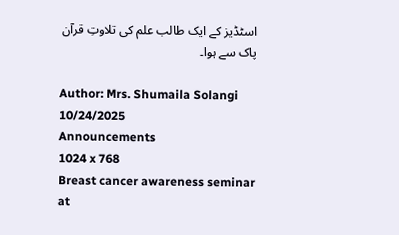اسٹڈیز کے ایک طالب علم کی تلاوتِ قرآن پاک سے ہوا۔

Author: Mrs. Shumaila Solangi 10/24/2025
Announcements
1024 x 768
Breast cancer awareness seminar at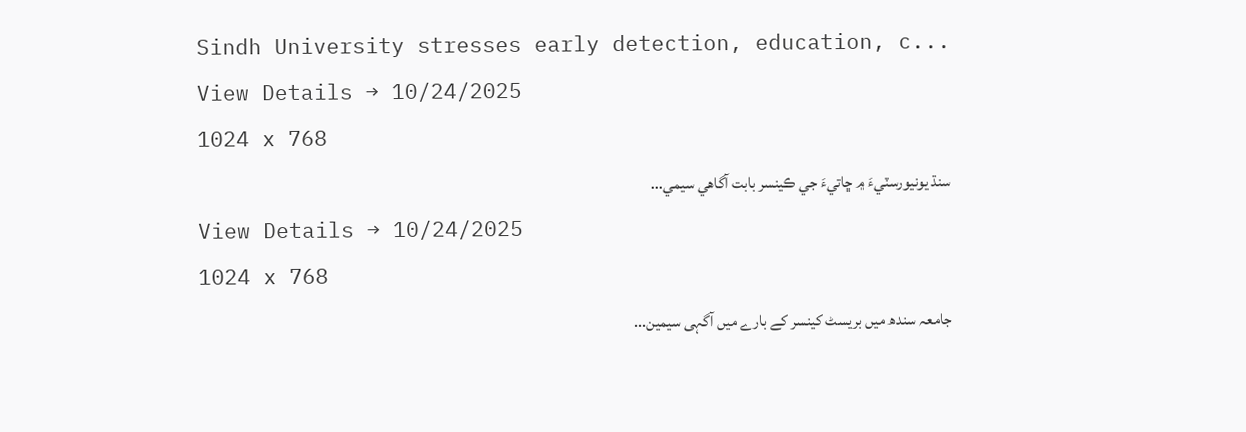Sindh University stresses early detection, education, c...
View Details → 10/24/2025
1024 x 768
سنڌ يونيورسٽيءَ ۾ ڇاتيءَ جي ڪينسر بابت آگاهي سيمي...
View Details → 10/24/2025
1024 x 768
جامعہ سندھ میں بریسٹ کینسر کے بارے میں آگہی سیمین...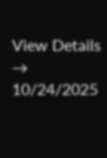View Details → 10/24/2025